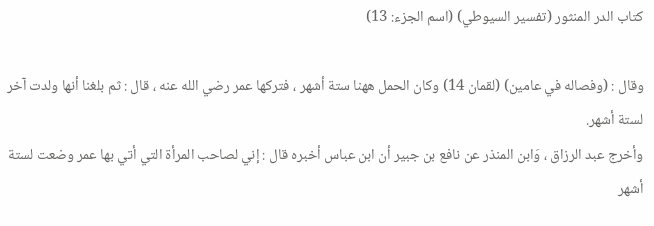كتاب الدر المنثور (تفسير السيوطي) (اسم الجزء: 13)

وقال : (وفصاله في عامين) (لقمان 14) وكان الحمل ههنا ستة أشهر ، فتركها عمر رضي الله عنه ، قال : ثم بلغنا أنها ولدت آخر لستة أشهر.
وأخرج عبد الرزاق ، وَابن المنذر عن نافع بن جبير أن ابن عباس أخبره قال : إني لصاحب المرأة التي أتي بها عمر وضعت لستة أشهر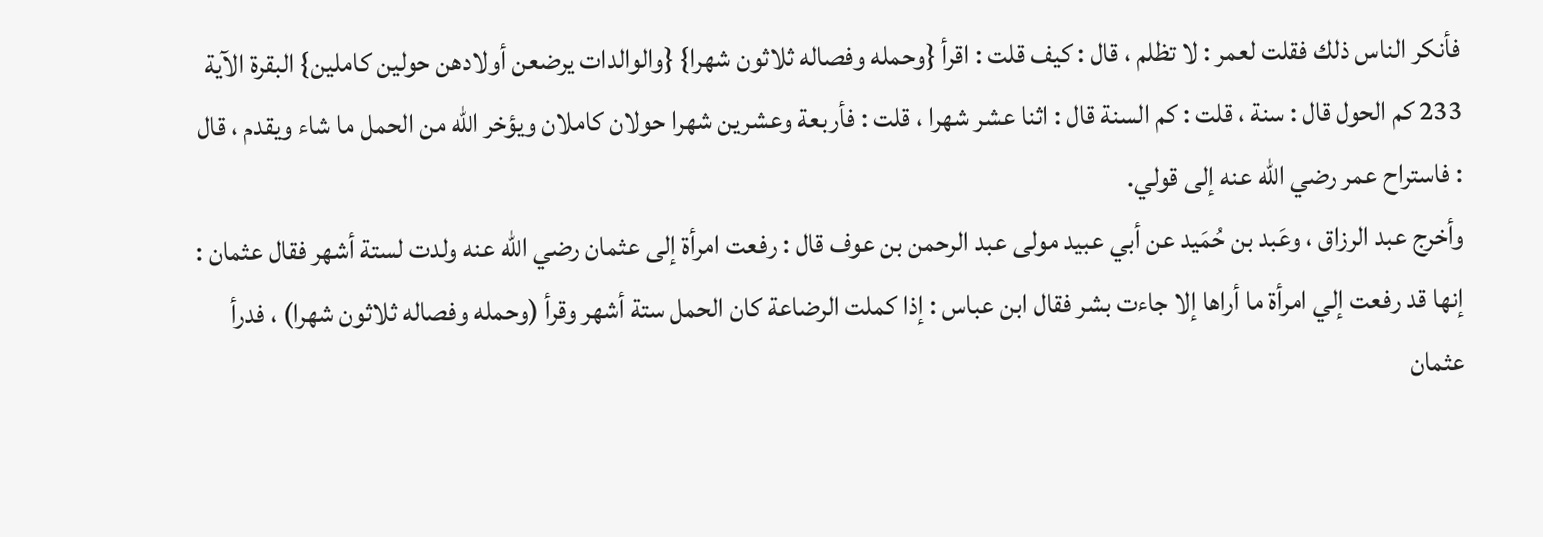فأنكر الناس ذلك فقلت لعمر : لا تظلم ، قال : كيف قلت : اقرأ {وحمله وفصاله ثلاثون شهرا} {والوالدات يرضعن أولادهن حولين كاملين} البقرة الآية 233 كم الحول قال : سنة ، قلت : كم السنة قال : اثنا عشر شهرا ، قلت : فأربعة وعشرين شهرا حولان كاملان ويؤخر الله من الحمل ما شاء ويقدم ، قال : فاستراح عمر رضي الله عنه إلى قولي.
وأخرج عبد الرزاق ، وعَبد بن حُمَيد عن أبي عبيد مولى عبد الرحمن بن عوف قال : رفعت امرأة إلى عثمان رضي الله عنه ولدت لستة أشهر فقال عثمان : إنها قد رفعت إلي امرأة ما أراها إلا جاءت بشر فقال ابن عباس : إذا كملت الرضاعة كان الحمل ستة أشهر وقرأ (وحمله وفصاله ثلاثون شهرا) ، فدرأ عثمان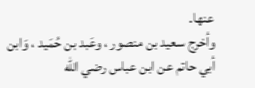عنها.
وأخرج سعيد بن منصور ، وعَبد بن حُمَيد ، وَابن أبي حاتم عن ابن عباس رضي الله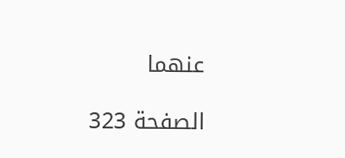عنهما

الصفحة 323